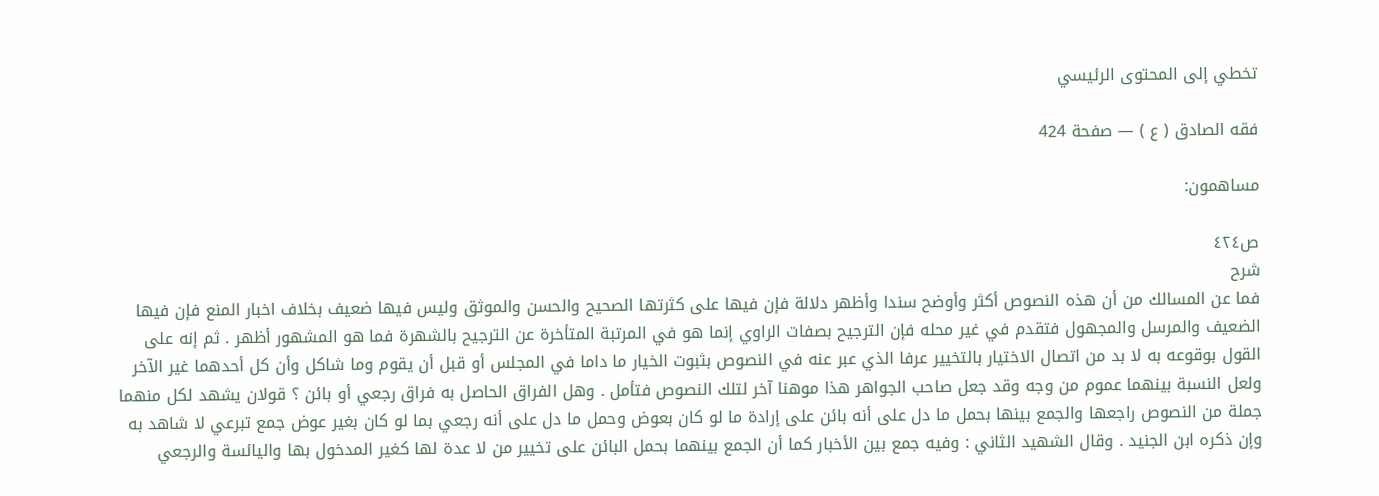تخطي إلى المحتوى الرئيسي

فقه الصادق ( ع ) — صفحة 424

مساهمون:

ص٤٢٤
شرح
فما عن المسالك من أن هذه النصوص أكثر وأوضح سندا وأظهر دلالة فإن فيها على كثرتها الصحيح والحسن والموثق وليس فيها ضعيف بخلاف اخبار المنع فإن فيها الضعيف والمرسل والمجهول فتقدم في غير محله فإن الترجيح بصفات الراوي إنما هو في المرتبة المتأخرة عن الترجيح بالشهرة فما هو المشهور أظهر . ثم إنه على القول بوقوعه به لا بد من اتصال الاختيار بالتخيير عرفا الذي عبر عنه في النصوص بثبوت الخيار ما داما في المجلس أو قبل أن يقوم وما شاكل وأن كل أحدهما غير الآخر ولعل النسبة بينهما عموم من وجه وقد جعل صاحب الجواهر هذا موهنا آخر لتلك النصوص فتأمل . وهل الفراق الحاصل به فراق رجعي أو بائن ؟ قولان يشهد لكل منهما جملة من النصوص راجعها والجمع بينها بحمل ما دل على أنه بائن على إرادة ما لو كان بعوض وحمل ما دل على أنه رجعي بما لو كان بغير عوض جمع تبرعي لا شاهد به وإن ذكره ابن الجنيد . وقال الشهيد الثاني : وفيه جمع بين الأخبار كما أن الجمع بينهما بحمل البائن على تخيير من لا عدة لها كغير المدخول بها واليائسة والرجعي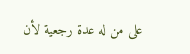على من له عدة رجعية لأن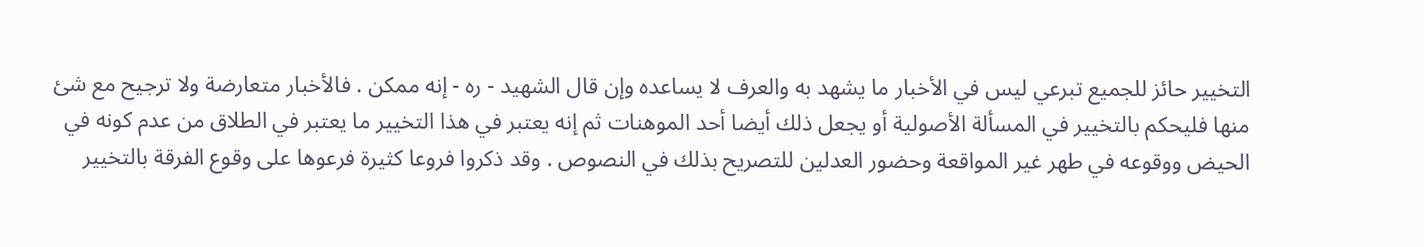التخيير حائز للجميع تبرعي ليس في الأخبار ما يشهد به والعرف لا يساعده وإن قال الشهيد - ره - إنه ممكن . فالأخبار متعارضة ولا ترجيح مع شئ منها فليحكم بالتخيير في المسألة الأصولية أو يجعل ذلك أيضا أحد الموهنات ثم إنه يعتبر في هذا التخيير ما يعتبر في الطلاق من عدم كونه في الحيض ووقوعه في طهر غير المواقعة وحضور العدلين للتصريح بذلك في النصوص . وقد ذكروا فروعا كثيرة فرعوها على وقوع الفرقة بالتخيير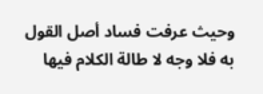وحيث عرفت فساد أصل القول به فلا وجه لا طالة الكلام فيها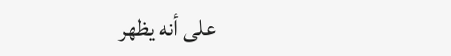على أنه يظهر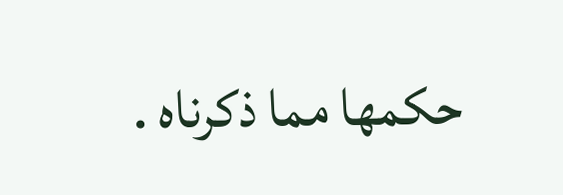حكمها مما ذكرناه .